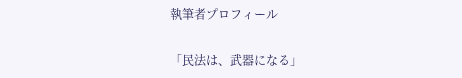執筆者プロフィール

「民法は、武器になる」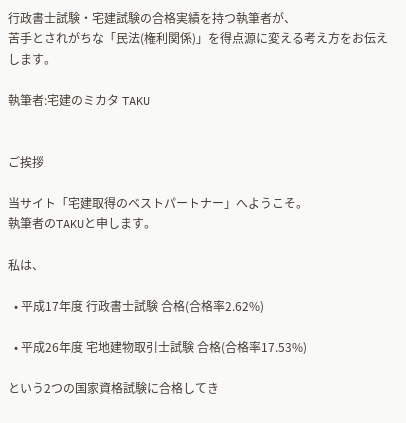行政書士試験・宅建試験の合格実績を持つ執筆者が、
苦手とされがちな「民法(権利関係)」を得点源に変える考え方をお伝えします。

執筆者:宅建のミカタ TAKU


ご挨拶

当サイト「宅建取得のベストパートナー」へようこそ。
執筆者のTAKUと申します。

私は、

  • 平成17年度 行政書士試験 合格(合格率2.62%)

  • 平成26年度 宅地建物取引士試験 合格(合格率17.53%)

という2つの国家資格試験に合格してき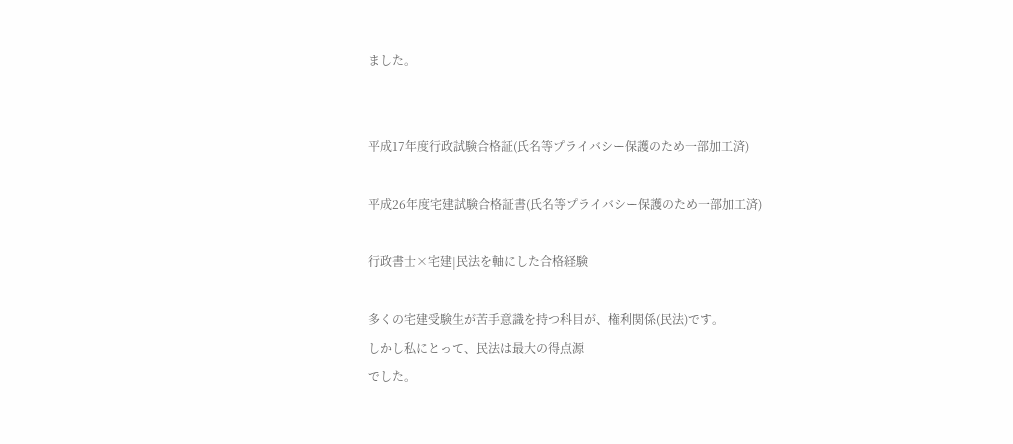ました。


平成17年度行政試験合格証(氏名等プライバシー保護のため一部加工済)

平成26年度宅建試験合格証書(氏名等プライバシー保護のため一部加工済)

行政書士×宅建|民法を軸にした合格経験

多くの宅建受験生が苦手意識を持つ科目が、権利関係(民法)です。
しかし私にとって、民法は最大の得点源
でした。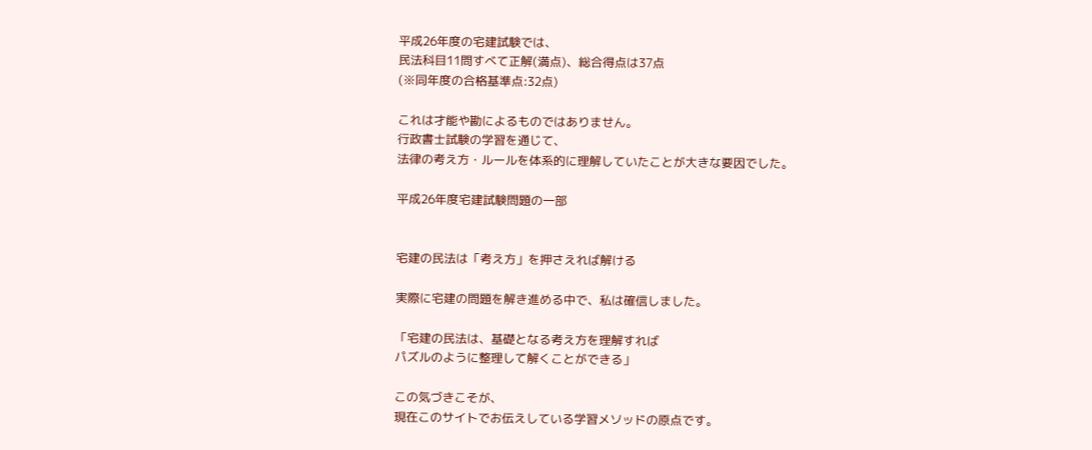平成26年度の宅建試験では、
民法科目11問すべて正解(満点)、総合得点は37点
(※同年度の合格基準点:32点)

これは才能や勘によるものではありません。
行政書士試験の学習を通じて、
法律の考え方・ルールを体系的に理解していたことが大きな要因でした。

平成26年度宅建試験問題の一部


宅建の民法は「考え方」を押さえれば解ける

実際に宅建の問題を解き進める中で、私は確信しました。

「宅建の民法は、基礎となる考え方を理解すれば
パズルのように整理して解くことができる」

この気づきこそが、
現在このサイトでお伝えしている学習メソッドの原点です。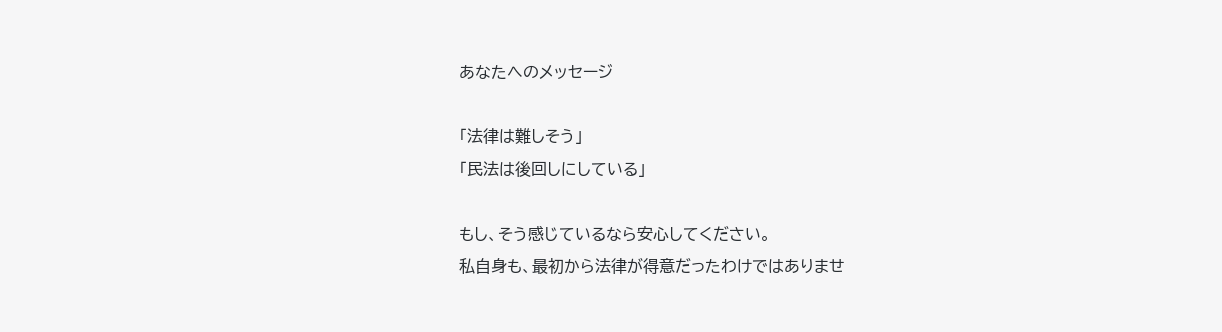あなたへのメッセージ

「法律は難しそう」
「民法は後回しにしている」

もし、そう感じているなら安心してください。
私自身も、最初から法律が得意だったわけではありませ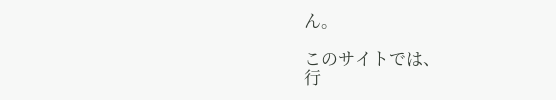ん。

このサイトでは、
行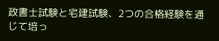政書士試験と宅建試験、2つの合格経験を通じて培っ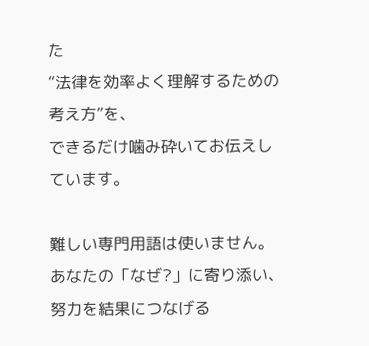た
“法律を効率よく理解するための考え方”を、
できるだけ噛み砕いてお伝えしています。

難しい専門用語は使いません。
あなたの「なぜ?」に寄り添い、
努力を結果につなげる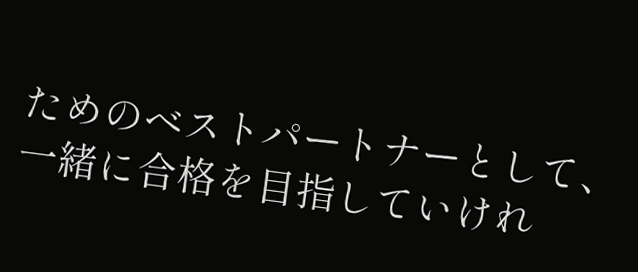ためのベストパートナーとして、
一緒に合格を目指していけれ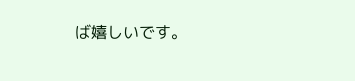ば嬉しいです。